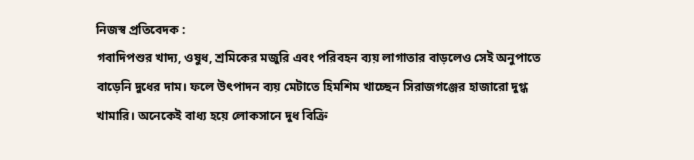নিজস্ব প্রতিবেদক :
গবাদিপশুর খাদ্য, ওষুধ, শ্রমিকের মজুরি এবং পরিবহন ব্যয় লাগাতার বাড়লেও সেই অনুপাতে বাড়েনি দুধের দাম। ফলে উৎপাদন ব্যয় মেটাতে হিমশিম খাচ্ছেন সিরাজগঞ্জের হাজারো দুগ্ধ খামারি। অনেকেই বাধ্য হয়ে লোকসানে দুধ বিক্রি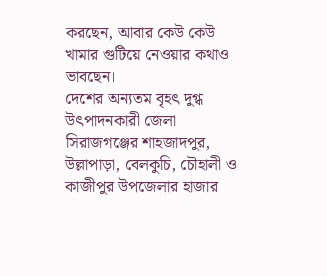করছেন, আবার কেউ কেউ খামার গুটিয়ে নেওয়ার কথাও ভাবছেন।
দেশের অন্যতম বৃহৎ দুগ্ধ উৎপাদনকারী জেলা সিরাজগঞ্জের শাহজাদপুর, উল্লাপাড়া, বেলকুচি, চৌহালী ও কাজীপুর উপজেলার হাজার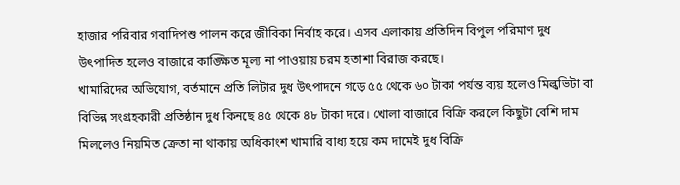হাজার পরিবার গবাদিপশু পালন করে জীবিকা নির্বাহ করে। এসব এলাকায় প্রতিদিন বিপুল পরিমাণ দুধ উৎপাদিত হলেও বাজারে কাঙ্ক্ষিত মূল্য না পাওয়ায় চরম হতাশা বিরাজ করছে।
খামারিদের অভিযোগ, বর্তমানে প্রতি লিটার দুধ উৎপাদনে গড়ে ৫৫ থেকে ৬০ টাকা পর্যন্ত ব্যয় হলেও মিল্কভিটা বা বিভিন্ন সংগ্রহকারী প্রতিষ্ঠান দুধ কিনছে ৪৫ থেকে ৪৮ টাকা দরে। খোলা বাজারে বিক্রি করলে কিছুটা বেশি দাম মিললেও নিয়মিত ক্রেতা না থাকায় অধিকাংশ খামারি বাধ্য হয়ে কম দামেই দুধ বিক্রি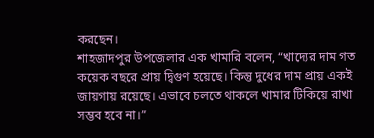করছেন।
শাহজাদপুর উপজেলার এক খামারি বলেন, “খাদ্যের দাম গত কয়েক বছরে প্রায় দ্বিগুণ হয়েছে। কিন্তু দুধের দাম প্রায় একই জায়গায় রয়েছে। এভাবে চলতে থাকলে খামার টিকিয়ে রাখা সম্ভব হবে না।”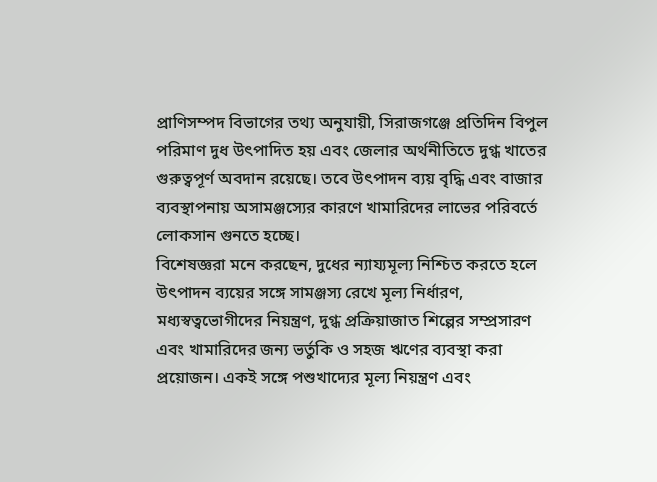প্রাণিসম্পদ বিভাগের তথ্য অনুযায়ী, সিরাজগঞ্জে প্রতিদিন বিপুল পরিমাণ দুধ উৎপাদিত হয় এবং জেলার অর্থনীতিতে দুগ্ধ খাতের গুরুত্বপূর্ণ অবদান রয়েছে। তবে উৎপাদন ব্যয় বৃদ্ধি এবং বাজার ব্যবস্থাপনায় অসামঞ্জস্যের কারণে খামারিদের লাভের পরিবর্তে লোকসান গুনতে হচ্ছে।
বিশেষজ্ঞরা মনে করছেন, দুধের ন্যায্যমূল্য নিশ্চিত করতে হলে উৎপাদন ব্যয়ের সঙ্গে সামঞ্জস্য রেখে মূল্য নির্ধারণ, মধ্যস্বত্বভোগীদের নিয়ন্ত্রণ, দুগ্ধ প্রক্রিয়াজাত শিল্পের সম্প্রসারণ এবং খামারিদের জন্য ভর্তুকি ও সহজ ঋণের ব্যবস্থা করা প্রয়োজন। একই সঙ্গে পশুখাদ্যের মূল্য নিয়ন্ত্রণ এবং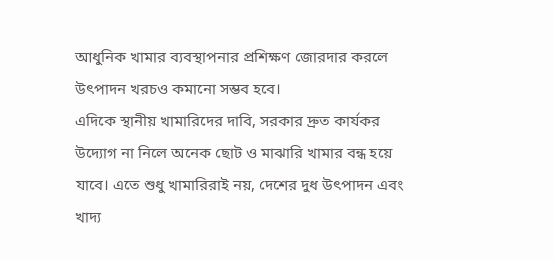আধুনিক খামার ব্যবস্থাপনার প্রশিক্ষণ জোরদার করলে উৎপাদন খরচও কমানো সম্ভব হবে।
এদিকে স্থানীয় খামারিদের দাবি, সরকার দ্রুত কার্যকর উদ্যোগ না নিলে অনেক ছোট ও মাঝারি খামার বন্ধ হয়ে যাবে। এতে শুধু খামারিরাই নয়, দেশের দুধ উৎপাদন এবং খাদ্য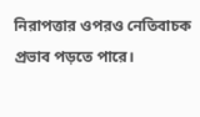নিরাপত্তার ওপরও নেতিবাচক প্রভাব পড়তে পারে।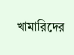খামারিদের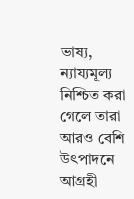ভাষ্য, ন্যায্যমূল্য নিশ্চিত করা গেলে তারা আরও বেশি উৎপাদনে আগ্রহী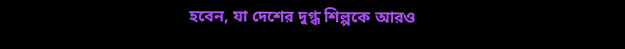হবেন, যা দেশের দুগ্ধ শিল্পকে আরও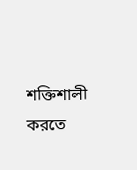শক্তিশালী করতে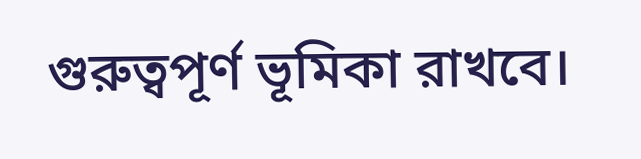গুরুত্বপূর্ণ ভূমিকা রাখবে।